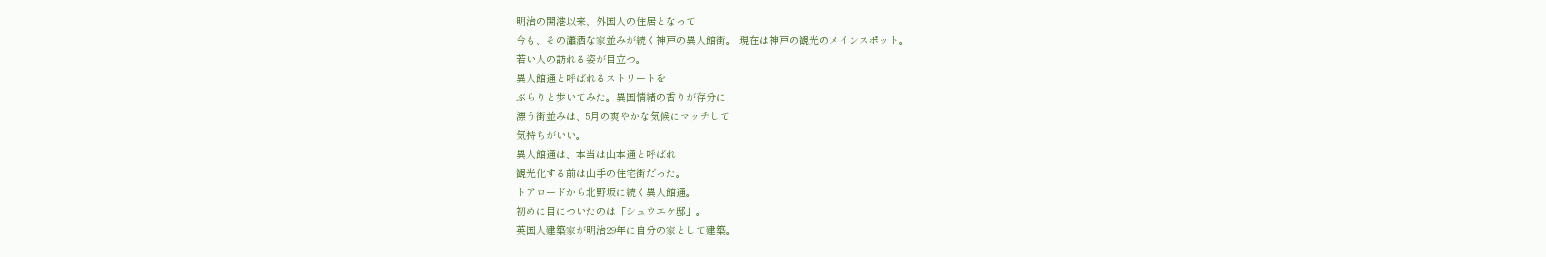明治の開港以来、外国人の住居となって
今も、その瀟洒な家並みが続く神戸の異人館街。 現在は神戸の観光のメインスポット。
若い人の訪れる姿が目立つ。
異人館通と呼ばれるストリートを
ぶらりと歩いてみた。異国情緒の香りが存分に
漂う街並みは、5月の爽やかな気候にマッチして
気持ちがいい。
異人館通は、本当は山本通と呼ばれ
観光化する前は山手の住宅街だった。
トアロードから北野坂に続く異人館通。
初めに目についたのは「シュウエケ邸」。
英国人建築家が明治29年に自分の家として建築。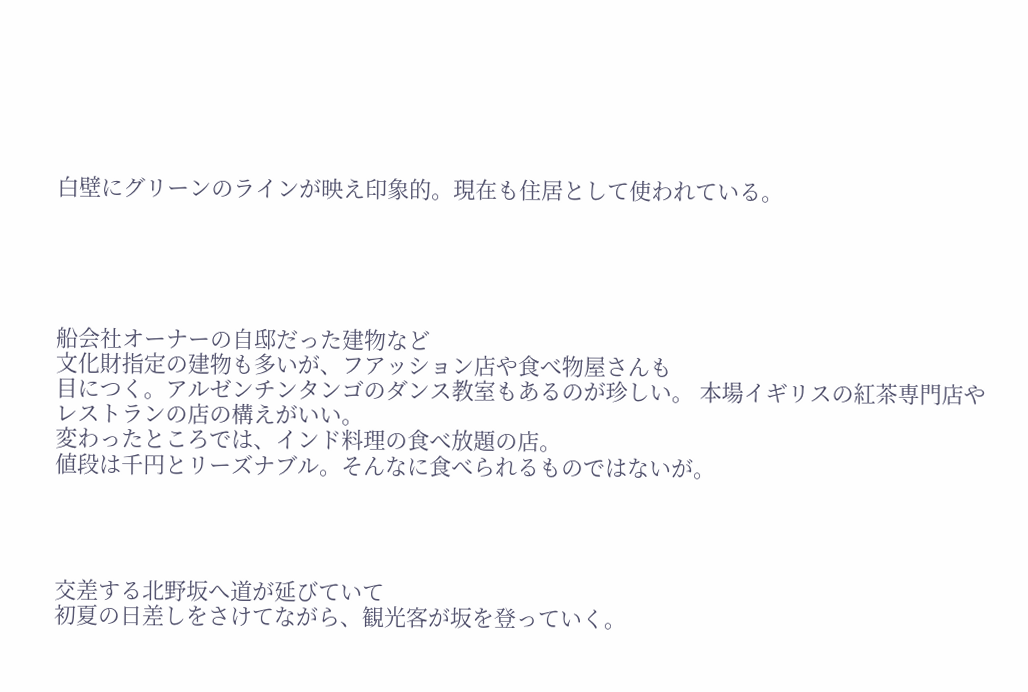白壁にグリーンのラインが映え印象的。現在も住居として使われている。





船会社オーナーの自邸だった建物など
文化財指定の建物も多いが、フアッション店や食べ物屋さんも
目につく。アルゼンチンタンゴのダンス教室もあるのが珍しい。 本場イギリスの紅茶専門店やレストランの店の構えがいい。
変わったところでは、インド料理の食べ放題の店。
値段は千円とリーズナブル。そんなに食べられるものではないが。




交差する北野坂へ道が延びていて
初夏の日差しをさけてながら、観光客が坂を登っていく。